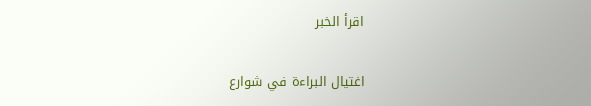اقرأ الخبر

اغتيال البراءة في شوارع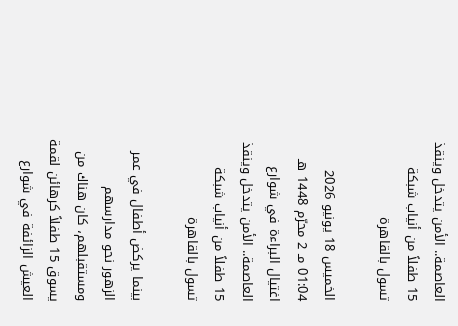العاصمة.. الأمن يتدخل وينقذ 15 طفلاً من أنياب شبكة تسول بالقاهرة

الخميس 18 يونيو 2026 01:04 مـ 2 محرّم 1448 هـ
اغتيال البراءة في شوارع العاصمة.. الأمن يتدخل وينقذ 15 طفلاً من أنياب شبكة تسول بالقاهرة

بينما يركض أطفال في عمر الزهور نحو مدارسهم ومستقبلهم، كان هناك من يسوق 15 طفلاً كرهائن لقمة العيش الزائفة في شوارع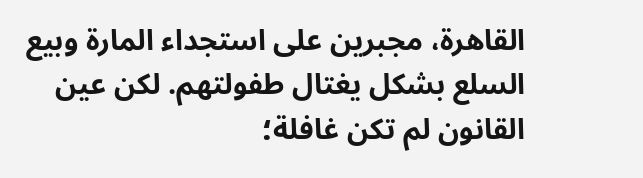القاهرة، مجبرين على استجداء المارة وبيع السلع بشكل يغتال طفولتهم. لكن عين القانون لم تكن غافلة؛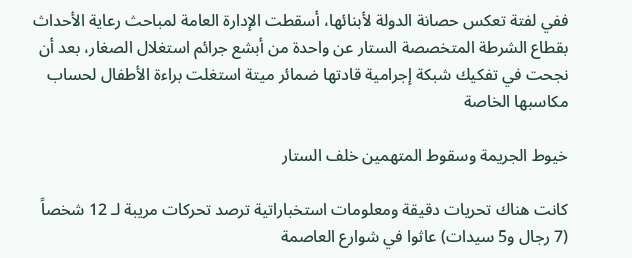ففي لفتة تعكس حصانة الدولة لأبنائها، أسقطت الإدارة العامة لمباحث رعاية الأحداث بقطاع الشرطة المتخصصة الستار عن واحدة من أبشع جرائم استغلال الصغار، بعد أن نجحت في تفكيك شبكة إجرامية قادتها ضمائر ميتة استغلت براءة الأطفال لحساب مكاسبها الخاصة

خيوط الجريمة وسقوط المتهمين خلف الستار

كانت هناك تحريات دقيقة ومعلومات استخباراتية ترصد تحركات مريبة لـ 12 شخصاً (7 رجال و5 سيدات) عاثوا في شوارع العاصمة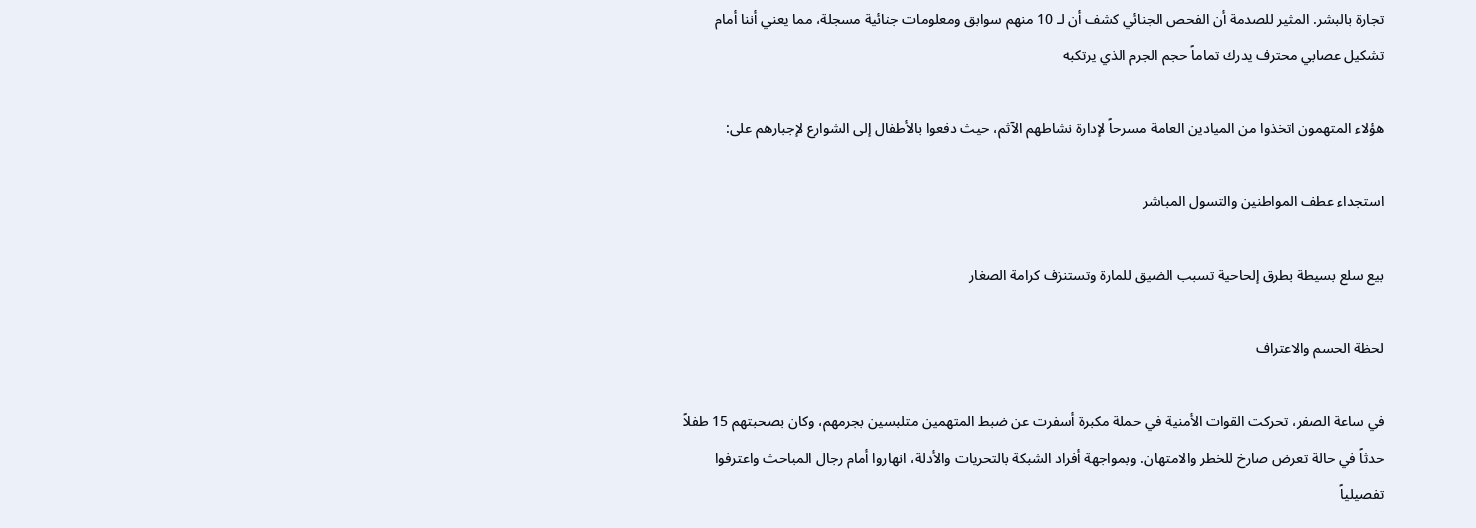تجارة بالبشر. المثير للصدمة أن الفحص الجنائي كشف أن لـ 10 منهم سوابق ومعلومات جنائية مسجلة، مما يعني أننا أمام تشكيل عصابي محترف يدرك تماماً حجم الجرم الذي يرتكبه

هؤلاء المتهمون اتخذوا من الميادين العامة مسرحاً لإدارة نشاطهم الآثم، حيث دفعوا بالأطفال إلى الشوارع لإجبارهم على:

استجداء عطف المواطنين والتسول المباشر

بيع سلع بسيطة بطرق إلحاحية تسبب الضيق للمارة وتستنزف كرامة الصغار

لحظة الحسم والاعتراف

في ساعة الصفر، تحركت القوات الأمنية في حملة مكبرة أسفرت عن ضبط المتهمين متلبسين بجرمهم، وكان بصحبتهم 15 طفلاً حدثاً في حالة تعرض صارخ للخطر والامتهان. وبمواجهة أفراد الشبكة بالتحريات والأدلة، انهاروا أمام رجال المباحث واعترفوا تفصيلياً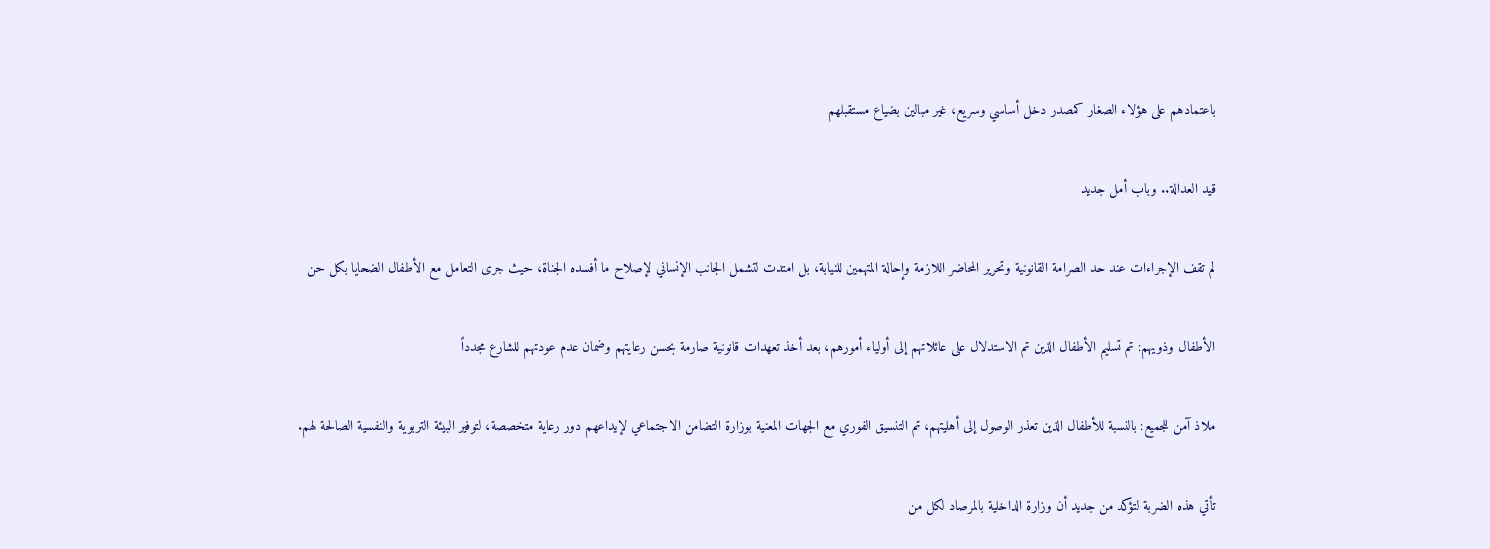باعتمادهم على هؤلاء الصغار كمصدر دخل أساسي وسريع، غير مبالين بضياع مستقبلهم

قيد العدالة.. وباب أمل جديد

لم تقف الإجراءات عند حد الصرامة القانونية وتحرير المحاضر اللازمة وإحالة المتهمين للنيابة، بل امتدت لتشمل الجانب الإنساني لإصلاح ما أفسده الجناة، حيث جرى التعامل مع الأطفال الضحايا بكل حن

الأطفال وذويهم: تم تسليم الأطفال الذين تم الاستدلال على عائلاتهم إلى أولياء أمورهم، بعد أخذ تعهدات قانونية صارمة بحسن رعايتهم وضمان عدم عودتهم للشارع مجدداً

ملاذ آمن للجميع: بالنسبة للأطفال الذين تعذر الوصول إلى أهليتهم، تم التنسيق الفوري مع الجهات المعنية بوزارة التضامن الاجتماعي لإيداعهم دور رعاية متخصصة، لتوفير البيئة التربوية والنفسية الصالحة لهم.

تأتي هذه الضربة لتؤكد من جديد أن وزارة الداخلية بالمرصاد لكل من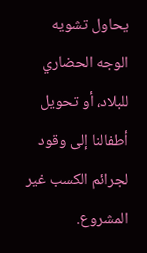يحاول تشويه الوجه الحضاري للبلاد، أو تحويل أطفالنا إلى وقود لجرائم الكسب غير المشروع.